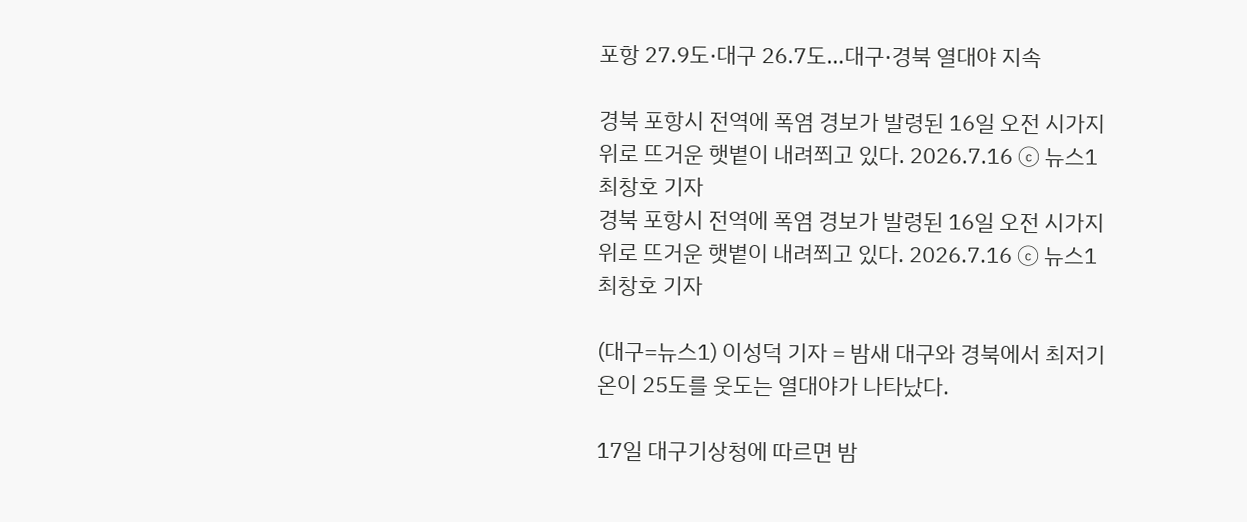포항 27.9도·대구 26.7도…대구·경북 열대야 지속

경북 포항시 전역에 폭염 경보가 발령된 16일 오전 시가지 위로 뜨거운 햇볕이 내려쬐고 있다. 2026.7.16 ⓒ 뉴스1 최창호 기자
경북 포항시 전역에 폭염 경보가 발령된 16일 오전 시가지 위로 뜨거운 햇볕이 내려쬐고 있다. 2026.7.16 ⓒ 뉴스1 최창호 기자

(대구=뉴스1) 이성덕 기자 = 밤새 대구와 경북에서 최저기온이 25도를 웃도는 열대야가 나타났다.

17일 대구기상청에 따르면 밤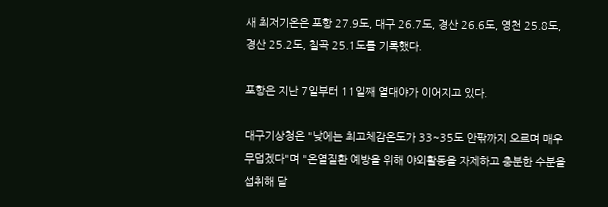새 최저기온은 포항 27.9도, 대구 26.7도, 경산 26.6도, 영천 25.8도, 경산 25.2도, 칠곡 25.1도를 기록했다.

포항은 지난 7일부터 11일째 열대야가 이어지고 있다.

대구기상청은 "낮에는 최고체감온도가 33~35도 안팎까지 오르며 매우 무덥겠다"며 "온열질환 예방을 위해 야외활동을 자제하고 충분한 수분을 섭취해 달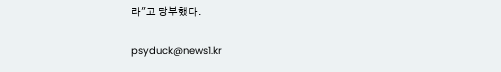라"고 당부했다.

psyduck@news1.kr